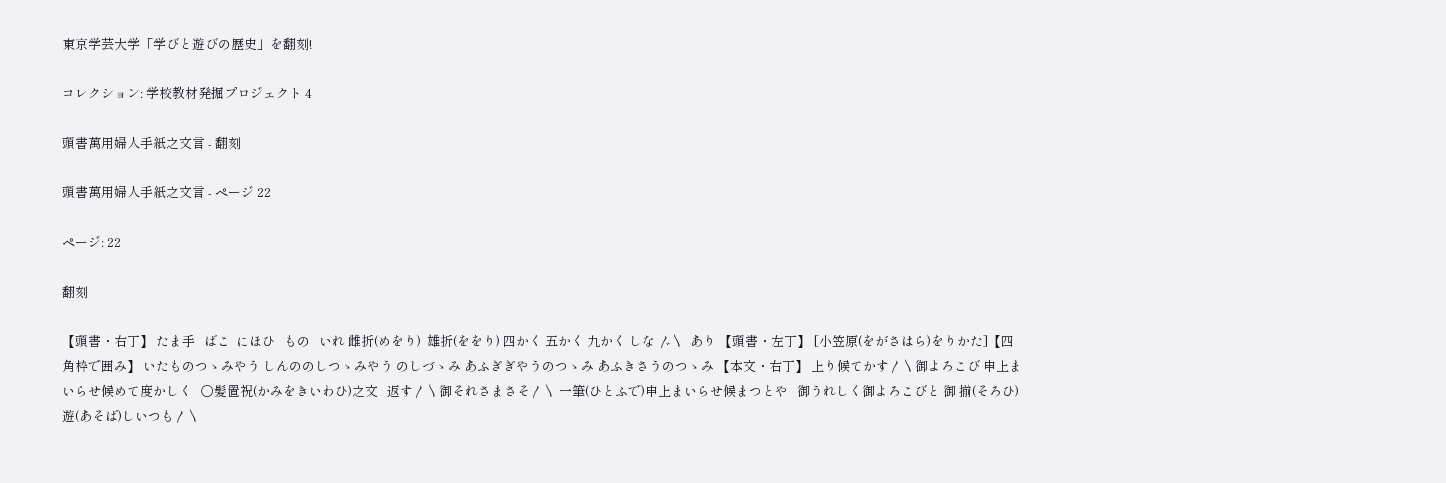東京学芸大学「学びと遊びの歴史」を翻刻!

コレクション: 学校教材発掘プロジェクト 4

頭書萬用婦人手紙之文言 - 翻刻

頭書萬用婦人手紙之文言 - ページ 22

ページ: 22

翻刻

【頭書・右丁】 たま手   ばこ  にほひ   もの   いれ 雌折(めをり)  雄折(ををり) 四かく 五かく 九かく しな 〴〵  あり 【頭書・左丁】 [小笠原(をがさはら)をりかた]【四角枠で囲み】 いたものつゝみやう しんののしつゝみやう のしづゝみ あふぎぎやうのつゝみ あふきさうのつゝみ 【本文・右丁】 上り候てかす〳〵御よろこび 申上まいらせ候めて度かしく   ○髪置祝(かみをきいわひ)之文   返す〳〵御それさまさそ〳〵 一筆(ひとふで)申上まいらせ候まつとや   御うれしく御よろこびと 御 揃(そろひ)遊(あそば)しいつも〳〵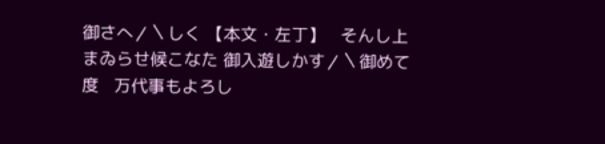御さへ〳〵しく 【本文・左丁】   そんし上まゐらせ候こなた 御入遊しかす〳〵御めて度   万代事もよろし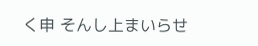く申 そんし上まいらせ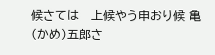候さては   上候やう申おり候 亀(かめ)五郎さ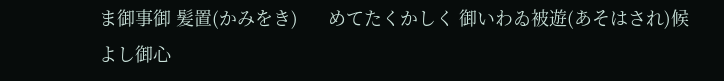ま御事御 髪置(かみをき)      めてたくかしく 御いわゐ被遊(あそはされ)候よし御心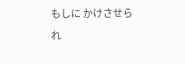もしに かけさせられ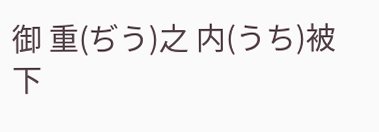御 重(ぢう)之 内(うち)被下